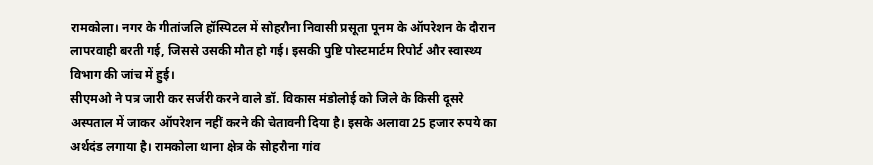रामकोला। नगर के गीतांजलि हॉस्पिटल में सोहरौना निवासी प्रसूता पूनम के ऑपरेशन के दौरान लापरवाही बरती गई, जिससे उसकी मौत हो गई। इसकी पुष्टि पोस्टमार्टम रिपोर्ट और स्वास्थ्य विभाग की जांच में हुई।
सीएमओ ने पत्र जारी कर सर्जरी करने वाले डॉ. विकास मंडोलोई को जिले के किसी दूसरे अस्पताल में जाकर ऑपरेशन नहीं करने की चेतावनी दिया है। इसके अलावा 25 हजार रुपये का अर्थदंड लगाया है। रामकोला थाना क्षेत्र के सोहरौना गांव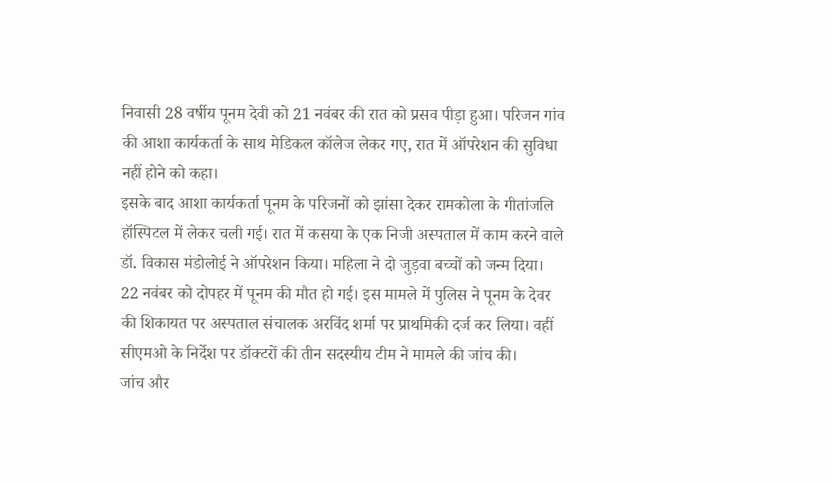निवासी 28 वर्षीय पूनम देवी को 21 नवंबर की रात को प्रसव पीड़ा हुआ। परिजन गांव की आशा कार्यकर्ता के साथ मेडिकल कॉलेज लेकर गए, रात में ऑपरेशन की सुविधा नहीं होने को कहा।
इसके बाद आशा कार्यकर्ता पूनम के परिजनों को झांसा देकर रामकोला के गीतांजलि हॉस्पिटल में लेकर चली गई। रात में कसया के एक निजी अस्पताल में काम करने वाले डॉ. विकास मंडोलोई ने ऑपरेशन किया। महिला ने दो जुड़वा बच्चों को जन्म दिया।
22 नवंबर को दोपहर में पूनम की मौत हो गई। इस मामले में पुलिस ने पूनम के देवर की शिकायत पर अस्पताल संचालक अरविंद शर्मा पर प्राथमिकी दर्ज कर लिया। वहीं सीएमओ के निर्देश पर डॉक्टरों की तीन सदस्यीय टीम ने मामले की जांच की।
जांच और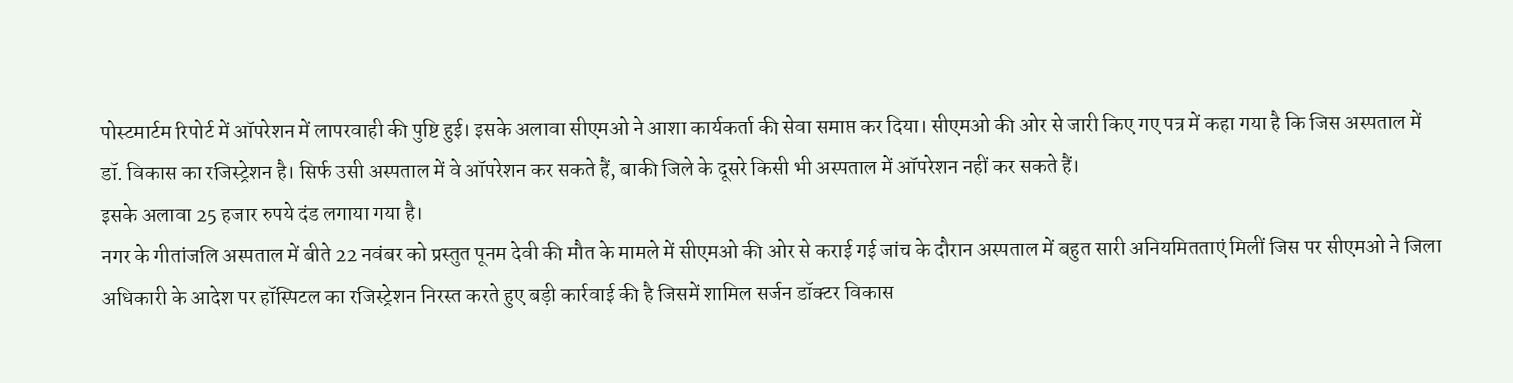पोस्टमार्टम रिपोर्ट में ऑपरेशन में लापरवाही की पुष्टि हुई। इसके अलावा सीएमओ ने आशा कार्यकर्ता की सेवा समाप्त कर दिया। सीएमओ की ओर से जारी किए गए पत्र में कहा गया है कि जिस अस्पताल में डॉ. विकास का रजिस्ट्रेशन है। सिर्फ उसी अस्पताल में वे ऑपरेशन कर सकते हैं, बाकी जिले के दूसरे किसी भी अस्पताल में ऑपरेशन नहीं कर सकते हैं।
इसके अलावा 25 हजार रुपये दंड लगाया गया है।
नगर के गीतांजलि अस्पताल में बीते 22 नवंबर को प्रस्तुत पूनम देवी की मौत के मामले में सीएमओ की ओर से कराई गई जांच के दौरान अस्पताल में बहुत सारी अनियमितताएं मिलीं जिस पर सीएमओ ने जिला अधिकारी के आदेश पर हॉस्पिटल का रजिस्ट्रेशन निरस्त करते हुए बड़ी कार्रवाई की है जिसमें शामिल सर्जन डॉक्टर विकास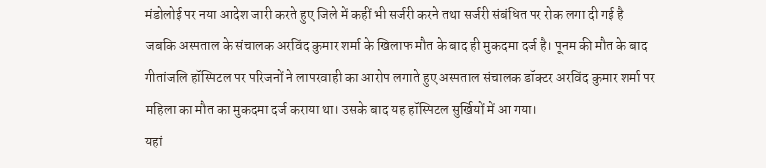मंडोलोई पर नया आदेश जारी करते हुए जिले में कहीं भी सर्जरी करने तथा सर्जरी संबंधित पर रोक लगा दी गई है जबकि अस्पताल के संचालक अरविंद कुमार शर्मा के खिलाफ मौत के बाद ही मुकदमा दर्ज है। पूनम की मौत के बाद गीतांजलि हॉस्पिटल पर परिजनों ने लापरवाही का आरोप लगाते हुए अस्पताल संचालक डॉक्टर अरविंद कुमार शर्मा पर महिला का मौत का मुकदमा दर्ज कराया था। उसके बाद यह हॉस्पिटल सुर्खियों में आ गया।
यहां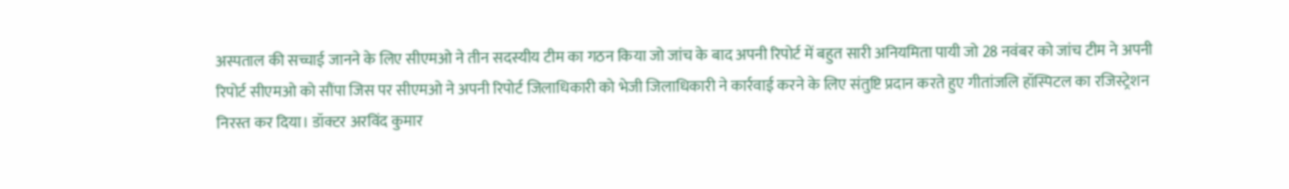अस्पताल की सच्चाई जानने के लिए सीएमओ ने तीन सदस्यीय टीम का गठन किया जो जांच के बाद अपनी रिपोर्ट में बहुत सारी अनियमिता पायी जो 28 नवंबर को जांच टीम ने अपनी रिपोर्ट सीएमओ को सौंपा जिस पर सीएमओ ने अपनी रिपोर्ट जिलाधिकारी को भेजी जिलाधिकारी ने कार्रवाई करने के लिए संतुष्टि प्रदान करते हुए गीतांजलि हॉस्पिटल का रजिस्ट्रेशन निरस्त कर दिया। डॉक्टर अरविंद कुमार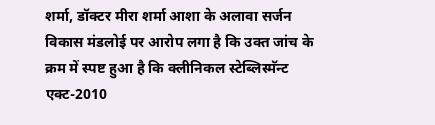शर्मा, डॉक्टर मीरा शर्मा आशा के अलावा सर्जन विकास मंडलोई पर आरोप लगा है कि उक्त जांच के क्रम में स्पष्ट हुआ है कि क्लीनिकल स्टेब्लिस्मॅन्ट एक्ट-2010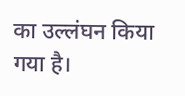का उल्लंघन किया गया है।